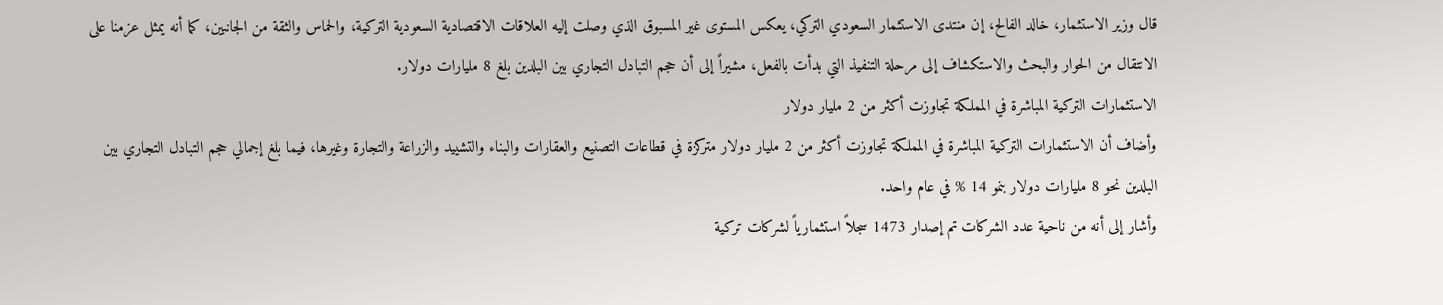قال وزير الاستثمار، خالد الفالح، إن منتدى الاستثمار السعودي التركي، يعكس المستوى غير المسبوق الذي وصلت إليه العلاقات الاقتصادية السعودية التركية، والحماس والثقة من الجانبين، كما أنه يمثل عزمنا على الانتقال من الحوار والبحث والاستكشاف إلى مرحلة التنفيذ التي بدأت بالفعل، مشيراً إلى أن حجم التبادل التجاري بين البلدين بلغ 8 مليارات دولار.
الاستثمارات التركية المباشرة في المملكة تجاوزت أكثر من 2 مليار دولار
وأضاف أن الاستثمارات التركية المباشرة في المملكة تجاوزت أكثر من 2 مليار دولار متركزة في قطاعات التصنيع والعقارات والبناء والتشييد والزراعة والتجارة وغيرها، فيما بلغ إجمالي حجم التبادل التجاري بين البلدين نحو 8 مليارات دولار بنمو 14 % في عام واحد.
وأشار إلى أنه من ناحية عدد الشركات تم إصدار 1473 سجلاً استثمارياً لشركات تركية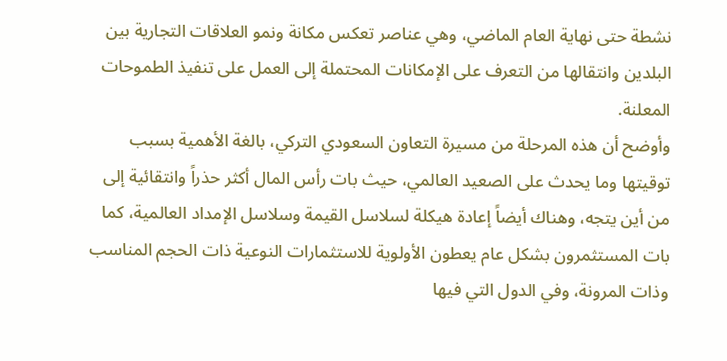نشطة حتى نهاية العام الماضي، وهي عناصر تعكس مكانة ونمو العلاقات التجارية بين البلدين وانتقالها من التعرف على الإمكانات المحتملة إلى العمل على تنفيذ الطموحات المعلنة.
وأوضح أن هذه المرحلة من مسيرة التعاون السعودي التركي، بالغة الأهمية بسبب توقيتها وما يحدث على الصعيد العالمي، حيث بات رأس المال أكثر حذراً وانتقائية إلى من أين يتجه، وهناك أيضاً إعادة هيكلة لسلاسل القيمة وسلاسل الإمداد العالمية، كما بات المستثمرون بشكل عام يعطون الأولوية للاستثمارات النوعية ذات الحجم المناسب وذات المرونة، وفي الدول التي فيها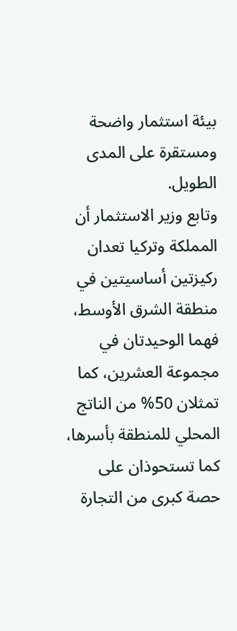بيئة استثمار واضحة ومستقرة على المدى الطويل.
وتابع وزير الاستثمار أن المملكة وتركيا تعدان ركيزتين أساسيتين في منطقة الشرق الأوسط، فهما الوحيدتان في مجموعة العشرين، كما تمثلان 50% من الناتج المحلي للمنطقة بأسرها، كما تستحوذان على حصة كبرى من التجارة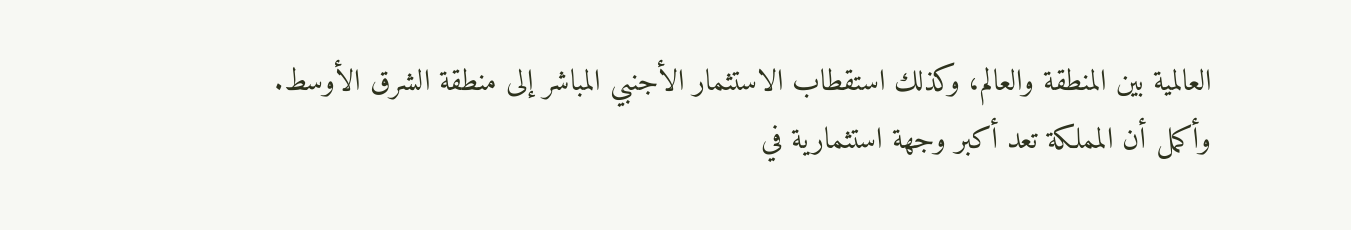العالمية بين المنطقة والعالم، وكذلك استقطاب الاستثمار الأجنبي المباشر إلى منطقة الشرق الأوسط.
وأكمل أن المملكة تعد أكبر وجهة استثمارية في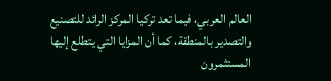العالم العربي، فيما تعد تركيا المركز الرائد للتصنيع والتصدير بالمنطقة، كما أن المزايا التي يتطلع إليها المستثمرون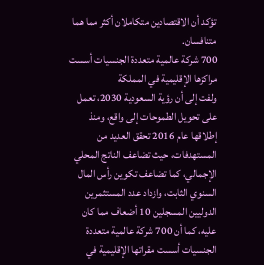تؤكد أن الاقتصادين متكاملان أكثر مما هما متنافسان.
700 شركة عالمية متعددة الجنسيات أسست مراكزها الإقليمية في المملكة
ولفت إلى أن رؤية السعودية 2030، تعمل على تحويل الطموحات إلى واقع، ومنذ إطلاقها عام 2016 تحقق العديد من المستهدفات، حيث تضاعف الناتج المحلي الإجمالي، كما تضاعف تكوين رأس المال السنوي الثابت، وازداد عدد المستثمرين الدوليين المسجلين 10 أضعاف مما كان عليه، كما أن 700 شركة عالمية متعددة الجنسيات أسست مقراتها الإقليمية في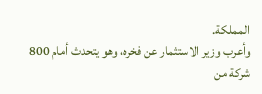المملكة.
وأعرب وزير الاستثمار عن فخره، وهو يتحدث أمام 800 شركة من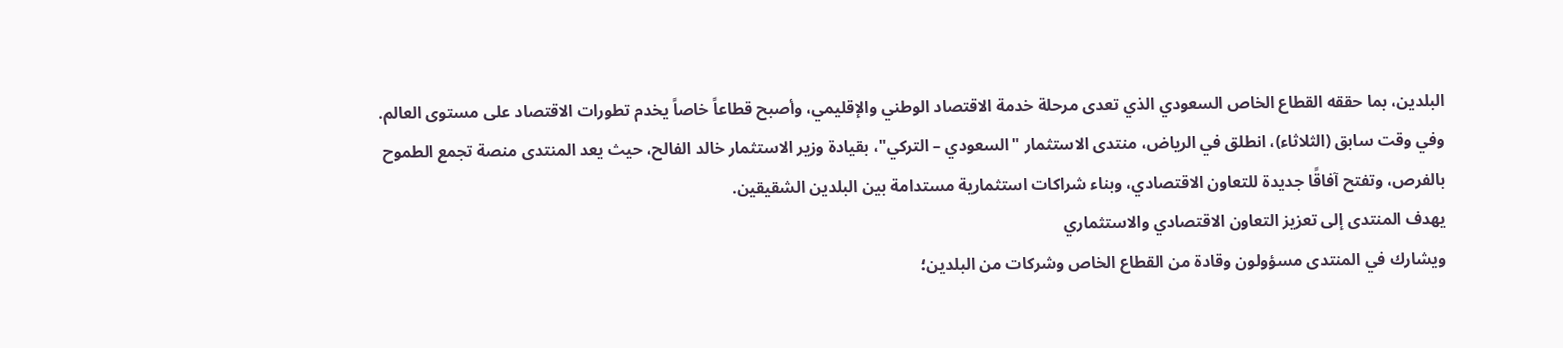البلدين، بما حققه القطاع الخاص السعودي الذي تعدى مرحلة خدمة الاقتصاد الوطني والإقليمي، وأصبح قطاعاً خاصاً يخدم تطورات الاقتصاد على مستوى العالم.
وفي وقت سابق (الثلاثاء)، انطلق في الرياض، منتدى الاستثمار "السعودي – التركي"، بقيادة وزير الاستثمار خالد الفالح، حيث يعد المنتدى منصة تجمع الطموح بالفرص، وتفتح آفاقًا جديدة للتعاون الاقتصادي، وبناء شراكات استثمارية مستدامة بين البلدين الشقيقين.
يهدف المنتدى إلى تعزيز التعاون الاقتصادي والاستثماري
ويشارك في المنتدى مسؤولون وقادة من القطاع الخاص وشركات من البلدين؛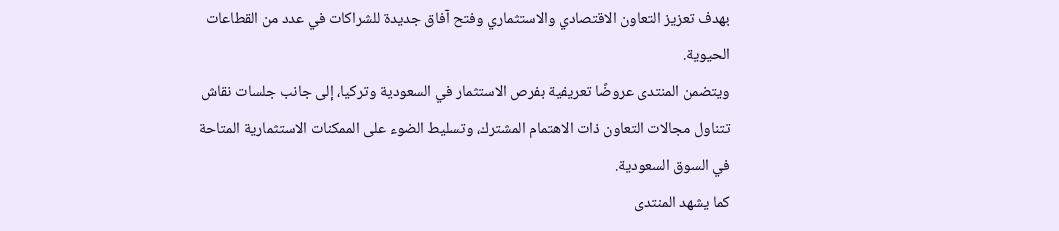بهدف تعزيز التعاون الاقتصادي والاستثماري وفتح آفاق جديدة للشراكات في عدد من القطاعات الحيوية.
ويتضمن المنتدى عروضًا تعريفية بفرص الاستثمار في السعودية وتركيا، إلى جانب جلسات نقاش تتناول مجالات التعاون ذات الاهتمام المشترك، وتسليط الضوء على الممكنات الاستثمارية المتاحة في السوق السعودية.
كما يشهد المنتدى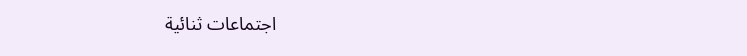اجتماعات ثنائية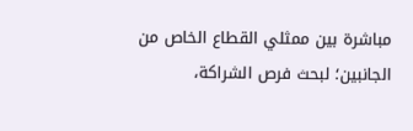مباشرة بين ممثلي القطاع الخاص من الجانبين؛ لبحث فرص الشراكة،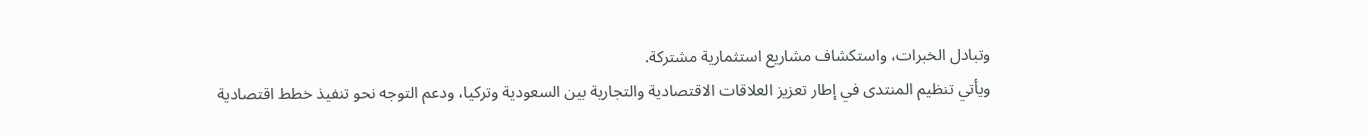وتبادل الخبرات، واستكشاف مشاريع استثمارية مشتركة.
ويأتي تنظيم المنتدى في إطار تعزيز العلاقات الاقتصادية والتجارية بين السعودية وتركيا، ودعم التوجه نحو تنفيذ خطط اقتصادية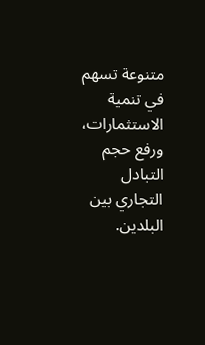متنوعة تسهم في تنمية الاستثمارات، ورفع حجم التبادل التجاري بين البلدين.